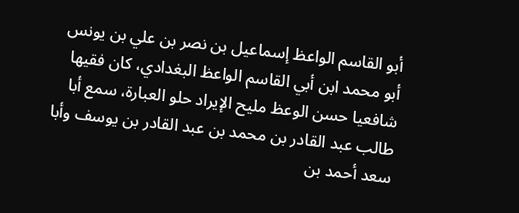أبو القاسم الواعظ إسماعيل بن نصر بن علي بن يونس أبو محمد ابن أبي القاسم الواعظ البغدادي، كان فقيها شافعيا حسن الوعظ مليح الإيراد حلو العبارة، سمع أبا طالب عبد القادر بن محمد بن عبد القادر بن يوسف وأبا سعد أحمد بن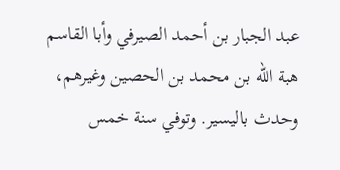عبد الجبار بن أحمد الصيرفي وأبا القاسم هبة الله بن محمد بن الحصين وغيرهم، وحدث باليسير. وتوفي سنة خمس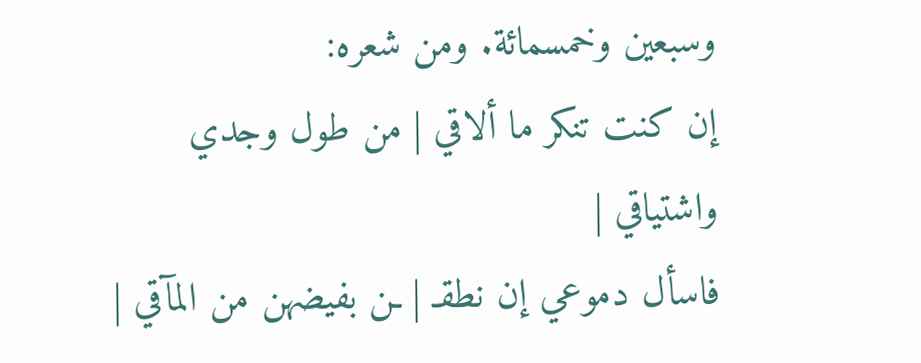وسبعين وخمسمائة. ومن شعره:
إن كنت تنكر ما ألاقي | من طول وجدي واشتياقي |
فاسأل دموعي إن نطقـ | ـن بفيضهن من المآقي |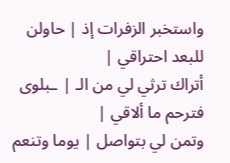واستخبر الزفرات إذ | حاولن للبعد احتراقي |
أتراك ترثي لي من الـ | ـبلوى فترحم ما ألاقي |
وتمن لي بتواصل | يوما وتنعم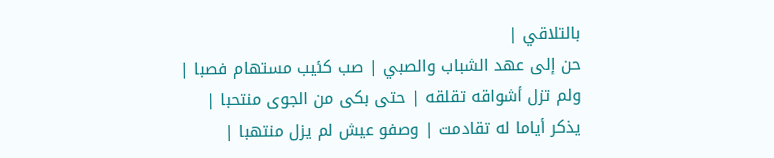بالتلاقي |
حن إلى عهد الشباب والصبي | صب كئيب مستهام فصبا |
ولم تزل أشواقه تقلقه | حتى بكى من الجوى منتحبا |
يذكر أياما له تقادمت | وصفو عيش لم يزل منتهبا |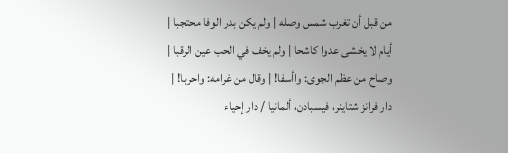من قبل أن تغرب شمس وصله | ولم يكن بدر الوفا محتجبا |
أيام لا يخشى عدوا كاشحا | ولم يخف في الحب عين الرقبا |
وصاح من عظم الجوى: واأسفا! | وقال من غرامه: واحربا! |
دار فرانز شتاينر، فيسبادن، ألمانيا / دار إحياء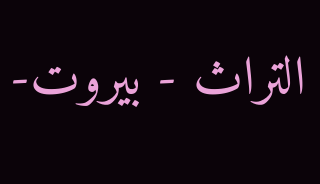التراث - بيروت-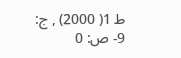ط 1( 2000) , ج: 9- ص: 0